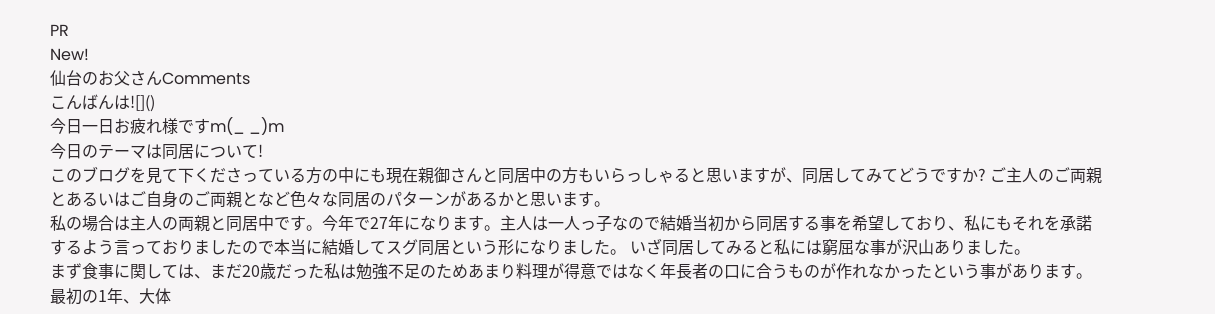PR
New!
仙台のお父さんComments
こんばんは![]()
今日一日お疲れ様ですm(_ _)m
今日のテーマは同居について!
このブログを見て下くださっている方の中にも現在親御さんと同居中の方もいらっしゃると思いますが、同居してみてどうですか? ご主人のご両親とあるいはご自身のご両親となど色々な同居のパターンがあるかと思います。
私の場合は主人の両親と同居中です。今年で27年になります。主人は一人っ子なので結婚当初から同居する事を希望しており、私にもそれを承諾するよう言っておりましたので本当に結婚してスグ同居という形になりました。 いざ同居してみると私には窮屈な事が沢山ありました。
まず食事に関しては、まだ20歳だった私は勉強不足のためあまり料理が得意ではなく年長者の口に合うものが作れなかったという事があります。
最初の1年、大体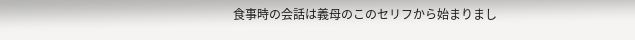食事時の会話は義母のこのセリフから始まりまし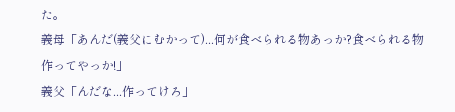た。
義母「あんだ(義父にむかって)...何が食べられる物あっか?食べられる物作ってやっか!」
義父「んだな...作ってけろ」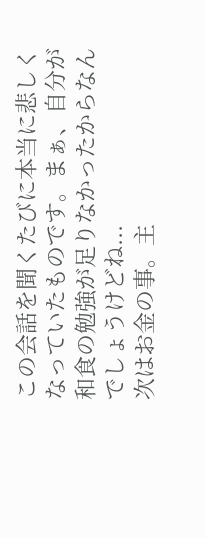この会話を聞くたびに本当に悲しくなっていたものです。まぁ、自分が和食の勉強が足りなかったからなんでしょうけどね...
次はお金の事。主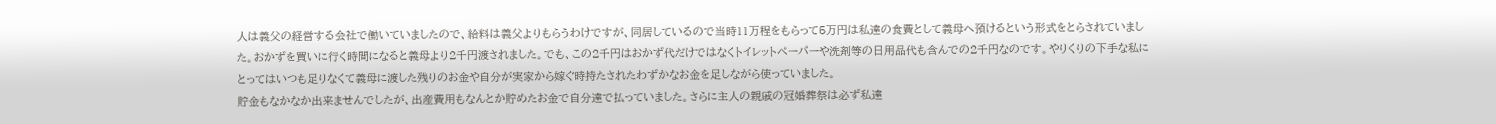人は義父の経営する会社で働いていましたので、給料は義父よりもらうわけですが、同居しているので当時11万程をもらって5万円は私達の食費として義母へ預けるという形式をとらされていました。おかずを買いに行く時間になると義母より2千円渡されました。でも、この2千円はおかず代だけではなくトイレットペーパーや洗剤等の日用品代も含んでの2千円なのです。やりくりの下手な私にとってはいつも足りなくて義母に渡した残りのお金や自分が実家から嫁ぐ時持たされたわずかなお金を足しながら使っていました。
貯金もなかなか出来ませんでしたが、出産費用もなんとか貯めたお金で自分達で払っていました。さらに主人の親戚の冠婚葬祭は必ず私達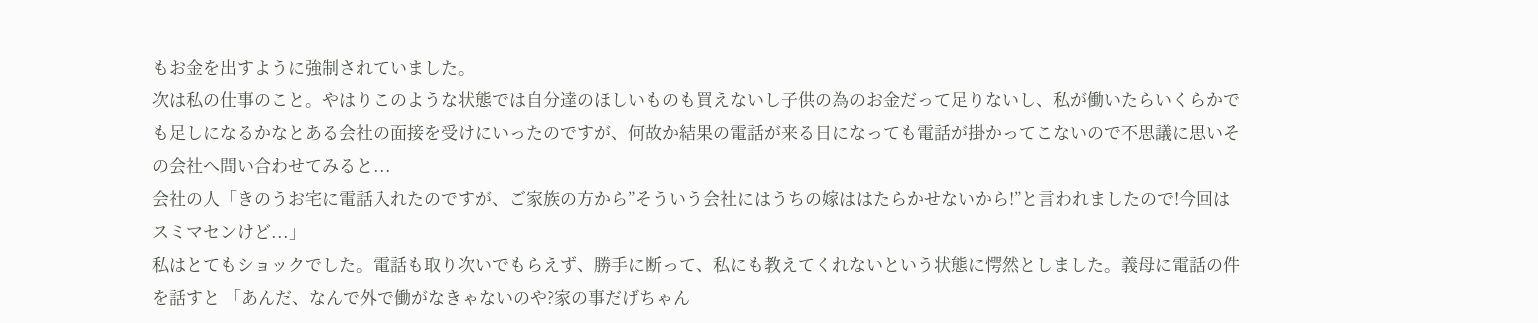もお金を出すように強制されていました。
次は私の仕事のこと。やはりこのような状態では自分達のほしいものも買えないし子供の為のお金だって足りないし、私が働いたらいくらかでも足しになるかなとある会社の面接を受けにいったのですが、何故か結果の電話が来る日になっても電話が掛かってこないので不思議に思いその会社へ問い合わせてみると...
会社の人「きのうお宅に電話入れたのですが、ご家族の方から”そういう会社にはうちの嫁ははたらかせないから!”と言われましたので!今回はスミマセンけど...」
私はとてもショックでした。電話も取り次いでもらえず、勝手に断って、私にも教えてくれないという状態に愕然としました。義母に電話の件を話すと 「あんだ、なんで外で働がなきゃないのや?家の事だげちゃん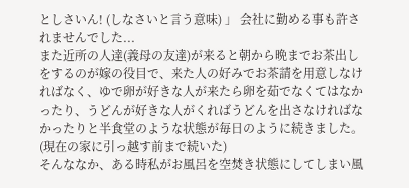としさいん! (しなさいと言う意味) 」 会社に勤める事も許されませんでした...
また近所の人達(義母の友達)が来ると朝から晩までお茶出しをするのが嫁の役目で、来た人の好みでお茶請を用意しなければなく、ゆで卵が好きな人が来たら卵を茹でなくてはなかったり、うどんが好きな人がくればうどんを出さなければなかったりと半食堂のような状態が毎日のように続きました。(現在の家に引っ越す前まで続いた)
そんななか、ある時私がお風呂を空焚き状態にしてしまい風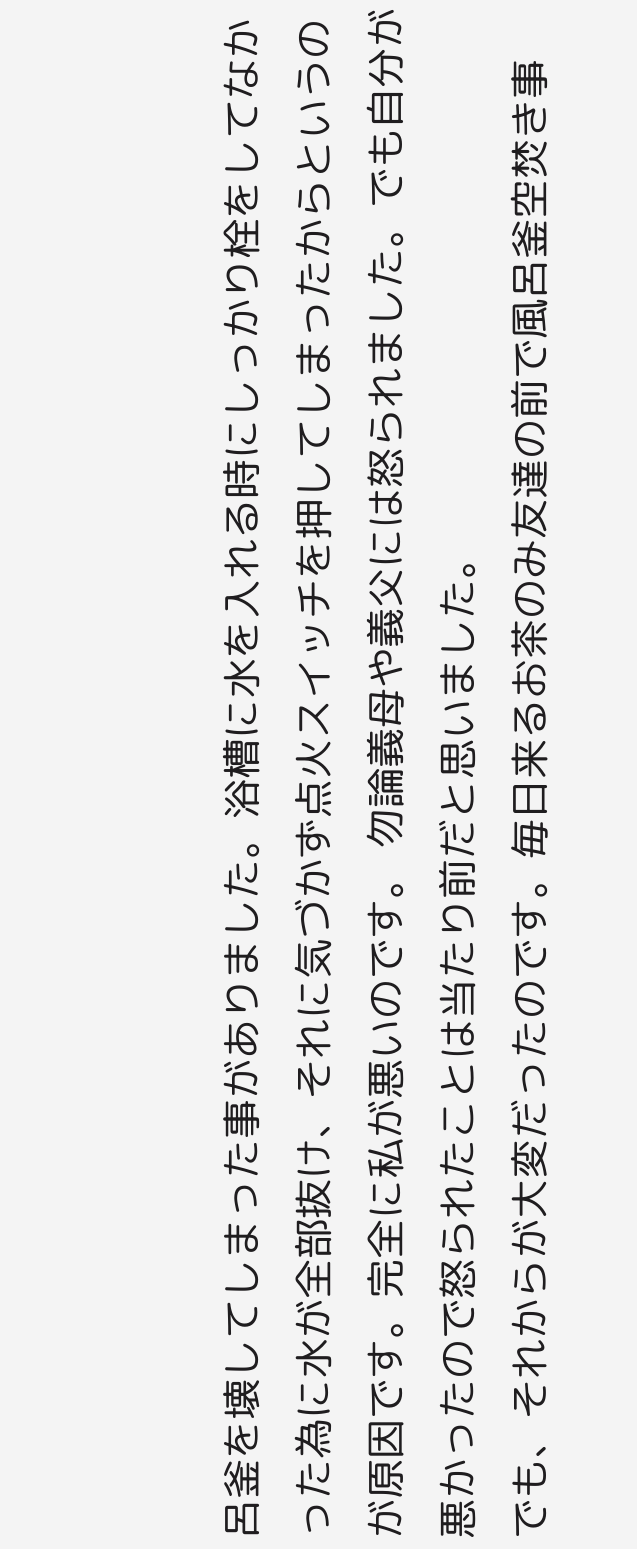呂釜を壊してしまった事がありました。浴槽に水を入れる時にしっかり栓をしてなかった為に水が全部抜け、それに気づかず点火スイッチを押してしまったからというのが原因です。完全に私が悪いのです。 勿論義母や義父には怒られました。でも自分が悪かったので怒られたことは当たり前だと思いました。
でも、それからが大変だったのです。毎日来るお茶のみ友達の前で風呂釜空焚き事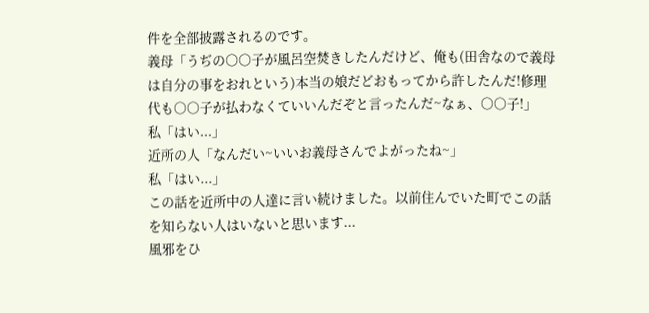件を全部披露されるのです。
義母「うぢの○○子が風呂空焚きしたんだけど、俺も(田舎なので義母は自分の事をおれという)本当の娘だどおもってから許したんだ!修理代も○○子が払わなくていいんだぞと言ったんだ~なぁ、○○子!」
私「はい...」
近所の人「なんだい~いいお義母さんでよがったね~」
私「はい...」
この話を近所中の人達に言い続けました。以前住んでいた町でこの話を知らない人はいないと思います...
風邪をひ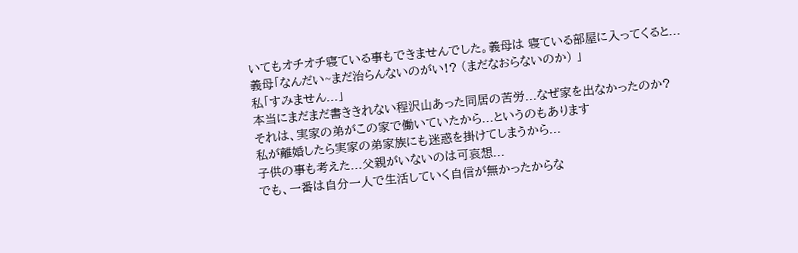いてもオチオチ寝ている事もできませんでした。義母は 寝ている部屋に入ってくると...
義母「なんだい~まだ治らんないのがい!? (まだなおらないのか) 」
私「すみません...」
本当にまだまだ書ききれない程沢山あった同居の苦労...なぜ家を出なかったのか?
それは、実家の弟がこの家で働いていたから...というのもあります
私が離婚したら実家の弟家族にも迷惑を掛けてしまうから...
子供の事も考えた...父親がいないのは可哀想...
でも、一番は自分一人で生活していく自信が無かったからな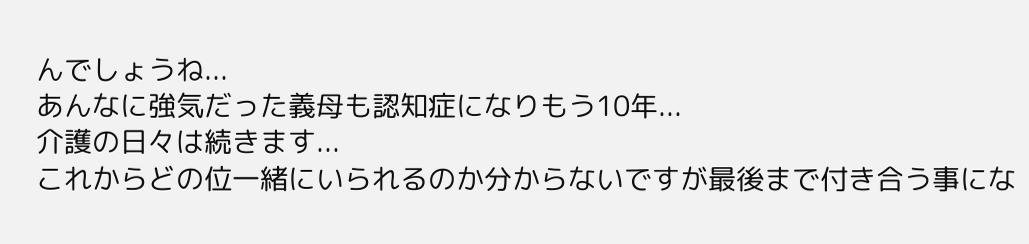んでしょうね...
あんなに強気だった義母も認知症になりもう10年...
介護の日々は続きます...
これからどの位一緒にいられるのか分からないですが最後まで付き合う事にな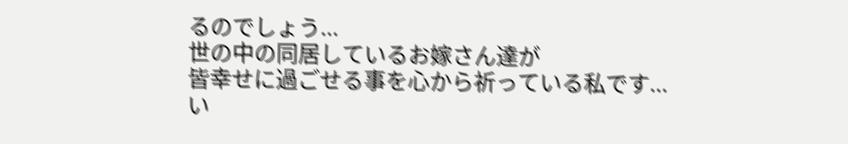るのでしょう...
世の中の同居しているお嫁さん達が
皆幸せに過ごせる事を心から祈っている私です...
い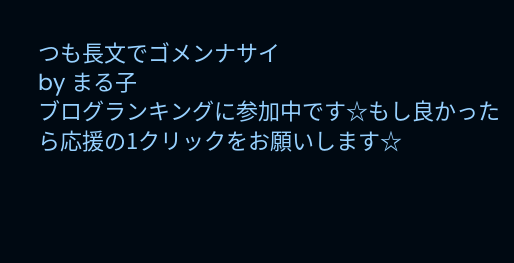つも長文でゴメンナサイ
by まる子
ブログランキングに参加中です☆もし良かったら応援の1クリックをお願いします☆